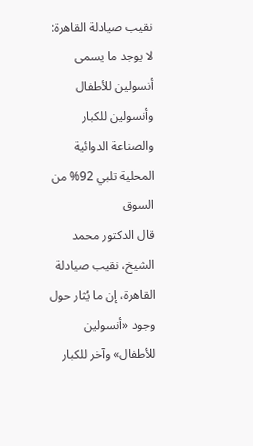نقيب صيادلة القاهرة: لا يوجد ما يسمى أنسولين للأطفال وأنسولين للكبار والصناعة الدوائية المحلية تلبي 92% من السوق
قال الدكتور محمد الشيخ، نقيب صيادلة القاهرة، إن ما يُثار حول وجود «أنسولين للأطفال» وآخر للكبار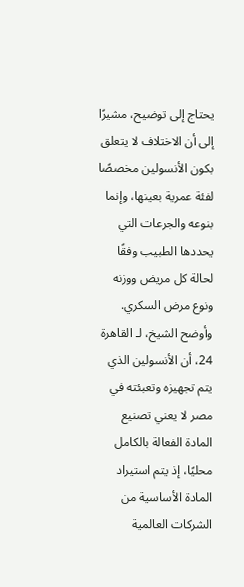يحتاج إلى توضيح، مشيرًا إلى أن الاختلاف لا يتعلق بكون الأنسولين مخصصًا لفئة عمرية بعينها، وإنما بنوعه والجرعات التي يحددها الطبيب وفقًا لحالة كل مريض ووزنه ونوع مرض السكري.
وأوضح الشيخ، لـ القاهرة 24، أن الأنسولين الذي يتم تجهيزه وتعبئته في مصر لا يعني تصنيع المادة الفعالة بالكامل محليًا، إذ يتم استيراد المادة الأساسية من الشركات العالمية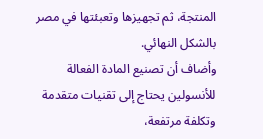المنتجة، ثم تجهيزها وتعبئتها في مصر بالشكل النهائي.
وأضاف أن تصنيع المادة الفعالة للأنسولين يحتاج إلى تقنيات متقدمة وتكلفة مرتفعة،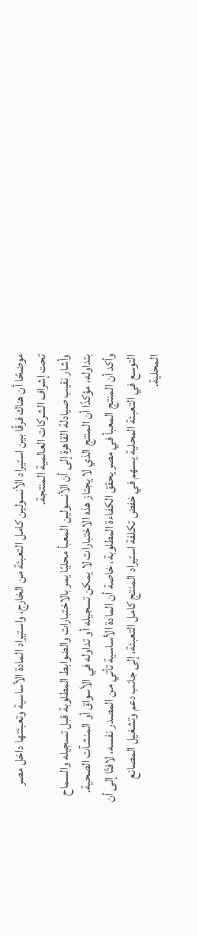موضحًا أن هناك فرقًا بين استيراد الأنسولين كامل التعبئة من الخارج، واستيراد المادة الأساسية وتعبئتها داخل مصر تحت إشراف الشركات العالمية المنتجة.
وأشار نقيب صيادلة القاهرة إلى أن الأنسولين المعبأ محليًا يمر بالاختبارات والضوابط المطلوبة قبل تسجيله والسماح بتداوله، مؤكدًا أن المنتج الذي لا يجتاز هذه الاختبارات لا يمكن تسجيله أو تداوله في الأسواق أو المنشآت الصحية.
وأكد أن المنتج المعبأ في مصر يحقق الكفاءة المطلوبة، خاصة أن المادة الأساسية تأتي من المصدر نفسه، لافتًا إلى أن التوسع في التعبئة المحلية يسهم في خفض تكلفة استيراد المنتج كامل التعبئة، إلى جانب دعم وتشغيل المصانع المحلية.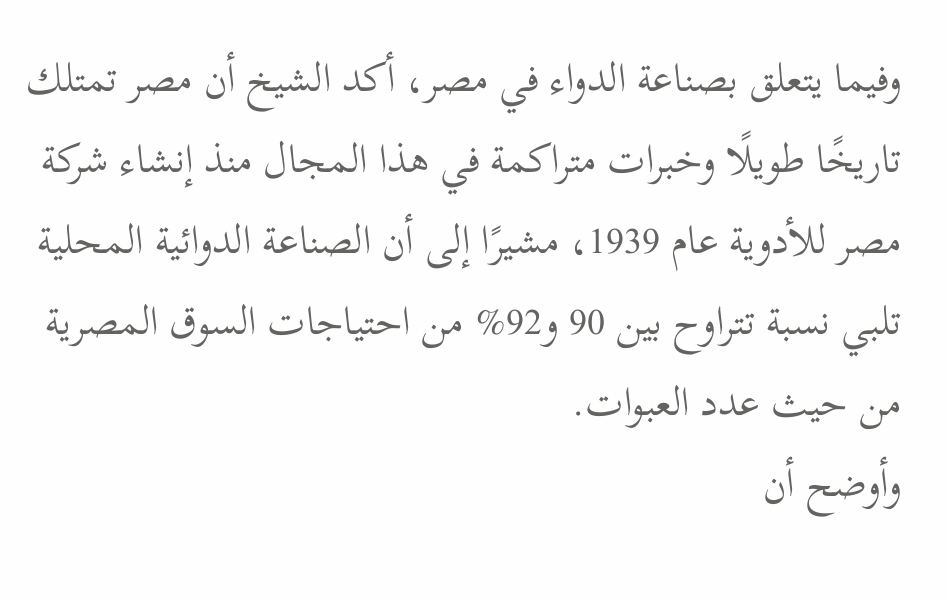وفيما يتعلق بصناعة الدواء في مصر، أكد الشيخ أن مصر تمتلك تاريخًا طويلًا وخبرات متراكمة في هذا المجال منذ إنشاء شركة مصر للأدوية عام 1939، مشيرًا إلى أن الصناعة الدوائية المحلية تلبي نسبة تتراوح بين 90 و92% من احتياجات السوق المصرية من حيث عدد العبوات.
وأوضح أن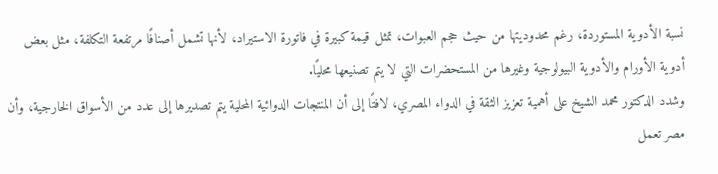نسبة الأدوية المستوردة، رغم محدوديتها من حيث حجم العبوات، تمثل قيمة كبيرة في فاتورة الاستيراد، لأنها تشمل أصنافًا مرتفعة التكلفة، مثل بعض أدوية الأورام والأدوية البيولوجية وغيرها من المستحضرات التي لا يتم تصنيعها محليًا.
وشدد الدكتور محمد الشيخ على أهمية تعزيز الثقة في الدواء المصري، لافتًا إلى أن المنتجات الدوائية المحلية يتم تصديرها إلى عدد من الأسواق الخارجية، وأن مصر تعمل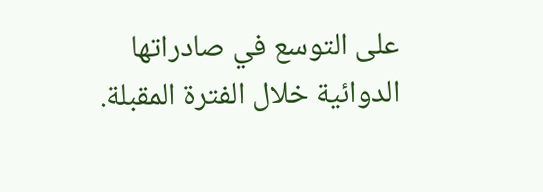على التوسع في صادراتها الدوائية خلال الفترة المقبلة.